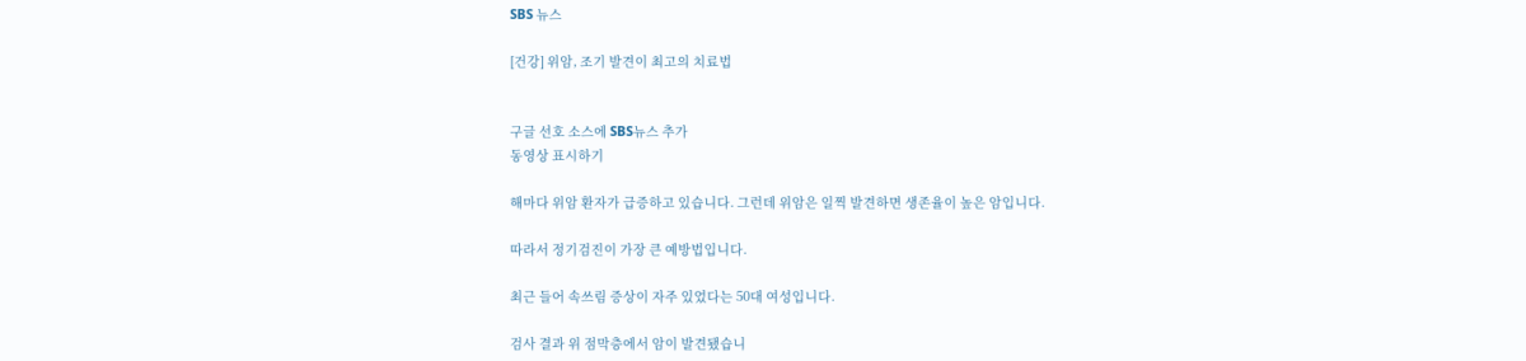SBS 뉴스

[건강] 위암, 조기 발견이 최고의 치료법


구글 선호 소스에 SBS뉴스 추가
동영상 표시하기

해마다 위암 환자가 급증하고 있습니다. 그런데 위암은 일찍 발견하면 생존율이 높은 암입니다.

따라서 정기검진이 가장 큰 예방법입니다.

최근 들어 속쓰림 증상이 자주 있었다는 50대 여성입니다.

검사 결과 위 점막층에서 암이 발견됐습니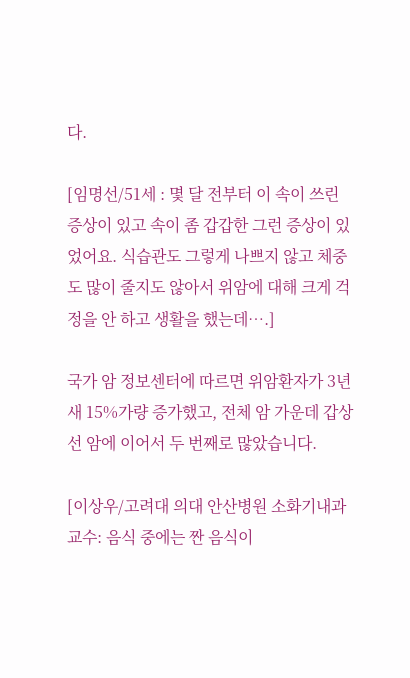다.

[임명선/51세 : 몇 달 전부터 이 속이 쓰린 증상이 있고 속이 좀 갑갑한 그런 증상이 있었어요. 식습관도 그렇게 나쁘지 않고 체중도 많이 줄지도 않아서 위암에 대해 크게 걱정을 안 하고 생활을 했는데….]

국가 암 정보센터에 따르면 위암환자가 3년 새 15%가량 증가했고, 전체 암 가운데 갑상선 암에 이어서 두 번째로 많았습니다.

[이상우/고려대 의대 안산병원 소화기내과 교수: 음식 중에는 짠 음식이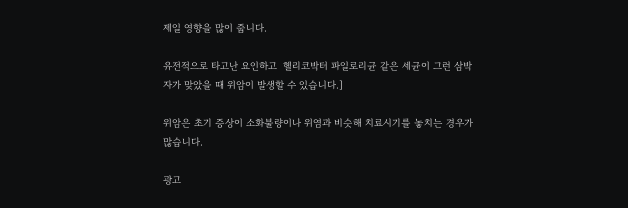제일 영향을 많이 줍니다.

유전적으로 타고난 요인하고  헬리코박터 파일로리균 같은 세균이 그런 삼박자가 맞았을 때 위암이 발생할 수 있습니다.]

위암은 초기 증상이 소화불량이나 위염과 비슷해 치료시기를 놓치는 경우가 많습니다.

광고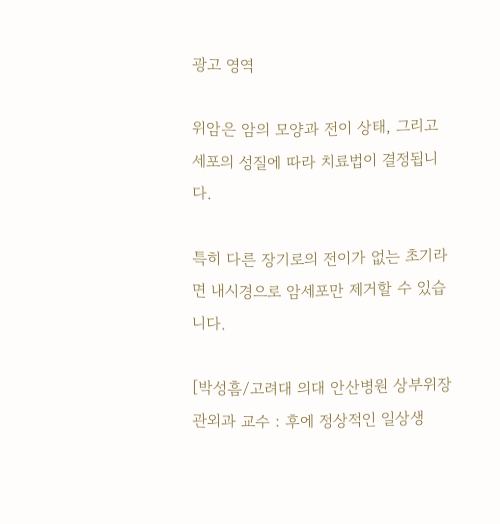광고 영역

위암은 암의 모양과 전이 상태, 그리고 세포의 성질에 따라 치료법이 결정됩니다.

특히 다른 장기로의 전이가 없는 초기라면 내시경으로 암세포만 제거할 수 있습니다.

[박성흠/고려대 의대 안산병원 상부위장관외과 교수 : 후에 정상적인 일상생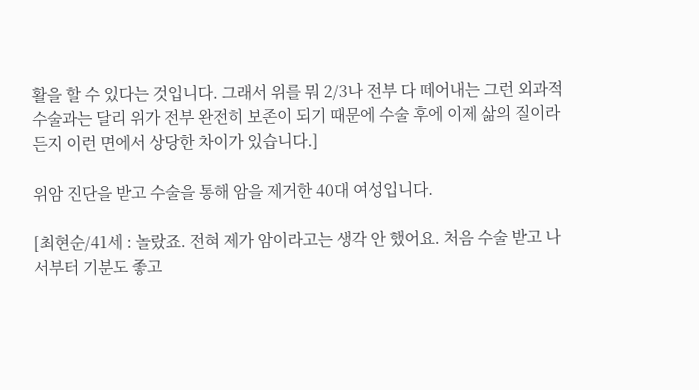활을 할 수 있다는 것입니다. 그래서 위를 뭐 2/3나 전부 다 떼어내는 그런 외과적 수술과는 달리 위가 전부 완전히 보존이 되기 때문에 수술 후에 이제 삶의 질이라든지 이런 면에서 상당한 차이가 있습니다.]

위암 진단을 받고 수술을 통해 암을 제거한 40대 여성입니다.

[최현순/41세 : 놀랐죠. 전혀 제가 암이라고는 생각 안 했어요. 처음 수술 받고 나서부터 기분도 좋고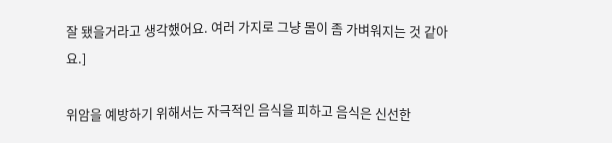잘 됐을거라고 생각했어요. 여러 가지로 그냥 몸이 좀 가벼워지는 것 같아요.]

위암을 예방하기 위해서는 자극적인 음식을 피하고 음식은 신선한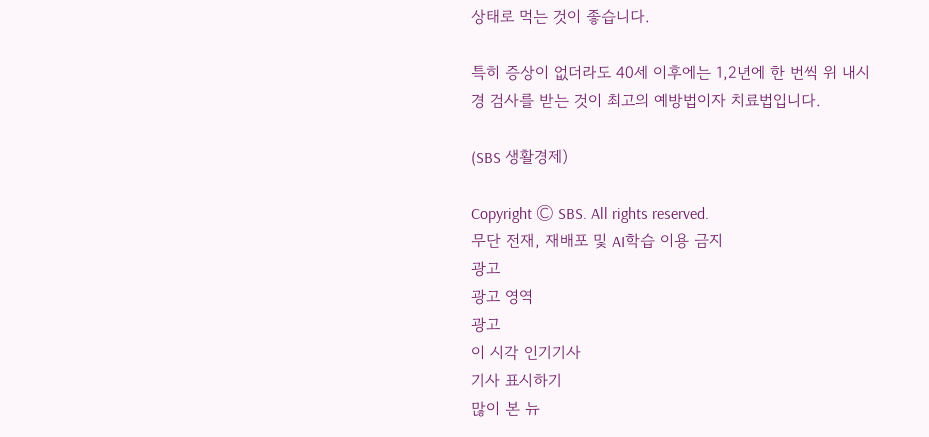상태로 먹는 것이 좋습니다.

특히 증상이 없더라도 40세 이후에는 1,2년에 한 번씩 위 내시경 검사를 받는 것이 최고의 예방법이자 치료법입니다.

(SBS 생활경제)

Copyright Ⓒ SBS. All rights reserved.
무단 전재, 재배포 및 AI학습 이용 금지
광고
광고 영역
광고
이 시각 인기기사
기사 표시하기
많이 본 뉴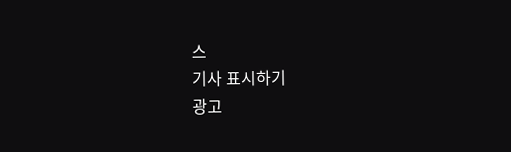스
기사 표시하기
광고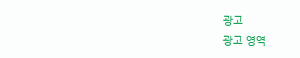광고
광고 영역